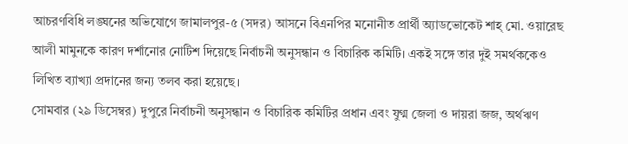আচরণবিধি লঙ্ঘনের অভিযোগে জামালপুর-৫ (সদর) আসনে বিএনপির মনোনীত প্রার্থী অ্যাডভোকেট শাহ্ মো. ওয়ারেছ আলী মামুনকে কারণ দর্শানোর নোটিশ দিয়েছে নির্বাচনী অনুসন্ধান ও বিচারিক কমিটি। একই সঙ্গে তার দুই সমর্থককেও লিখিত ব্যাখ্যা প্রদানের জন্য তলব করা হয়েছে।
সোমবার (২৯ ডিসেম্বর) দুপুরে নির্বাচনী অনুসন্ধান ও বিচারিক কমিটির প্রধান এবং যুগ্ম জেলা ও দায়রা জজ, অর্থঋণ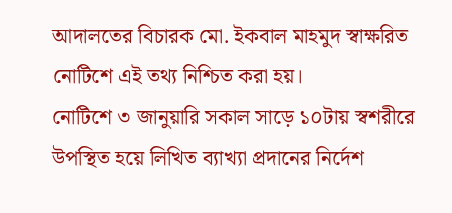আদালতের বিচারক মো. ইকবাল মাহমুদ স্বাক্ষরিত নোটিশে এই তথ্য নিশ্চিত করা হয়।
নোটিশে ৩ জানুয়ারি সকাল সাড়ে ১০টায় স্বশরীরে উপস্থিত হয়ে লিখিত ব্যাখ্যা প্রদানের নির্দেশ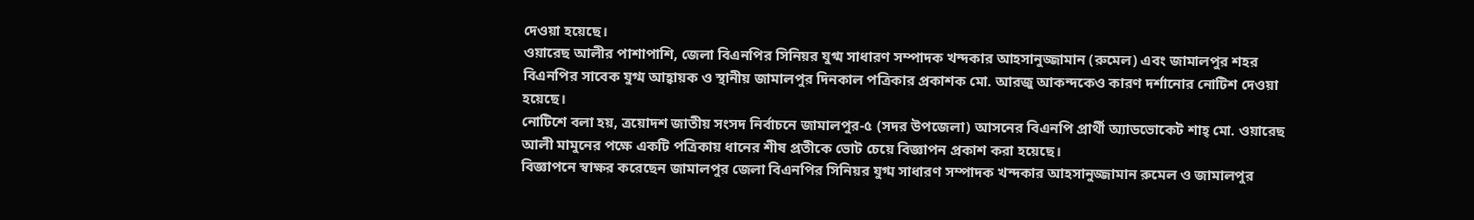দেওয়া হয়েছে।
ওয়ারেছ আলীর পাশাপাশি, জেলা বিএনপির সিনিয়র যুগ্ম সাধারণ সম্পাদক খন্দকার আহসানুজ্জামান (রুমেল) এবং জামালপুর শহর বিএনপির সাবেক যুগ্ম আহ্বায়ক ও স্থানীয় জামালপুর দিনকাল পত্রিকার প্রকাশক মো. আরজু আকন্দকেও কারণ দর্শানোর নোটিশ দেওয়া হয়েছে।
নোটিশে বলা হয়, ত্রয়োদশ জাতীয় সংসদ নির্বাচনে জামালপুর-৫ (সদর উপজেলা) আসনের বিএনপি প্রার্থী অ্যাডভোকেট শাহ্ মো. ওয়ারেছ আলী মামুনের পক্ষে একটি পত্রিকায় ধানের শীষ প্রতীকে ভোট চেয়ে বিজ্ঞাপন প্রকাশ করা হয়েছে।
বিজ্ঞাপনে স্বাক্ষর করেছেন জামালপুর জেলা বিএনপির সিনিয়র যুগ্ম সাধারণ সম্পাদক খন্দকার আহসানুজ্জামান রুমেল ও জামালপুর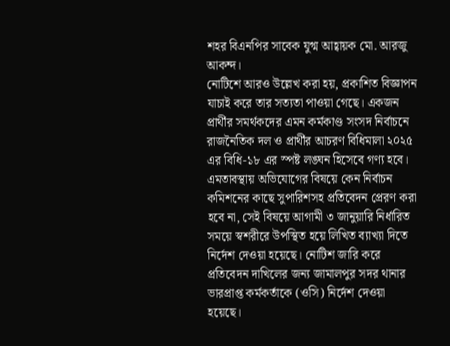শহর বিএনপির সাবেক যুগ্ম আহ্বায়ক মো. আরজু আকন্দ।
নোটিশে আরও উল্লেখ করা হয়, প্রকাশিত বিজ্ঞাপন যাচাই করে তার সত্যতা পাওয়া গেছে। একজন প্রার্থীর সমর্থকদের এমন কর্মকাণ্ড সংসদ নির্বাচনে রাজনৈতিক দল ও প্রার্থীর আচরণ বিধিমালা ২০২৫ এর বিধি-১৮ এর স্পষ্ট লঙ্ঘন হিসেবে গণ্য হবে।
এমতাবস্থায় অভিযোগের বিষয়ে কেন নির্বাচন কমিশনের কাছে সুপারিশসহ প্রতিবেদন প্রেরণ করা হবে না, সেই বিষয়ে আগামী ৩ জানুয়ারি নির্ধারিত সময়ে স্বশরীরে উপস্থিত হয়ে লিখিত ব্যাখ্যা দিতে নির্দেশ দেওয়া হয়েছে। নোটিশ জারি করে প্রতিবেদন দাখিলের জন্য জামালপুর সদর থানার ভারপ্রাপ্ত কর্মকর্তাকে (ওসি) নির্দেশ দেওয়া হয়েছে।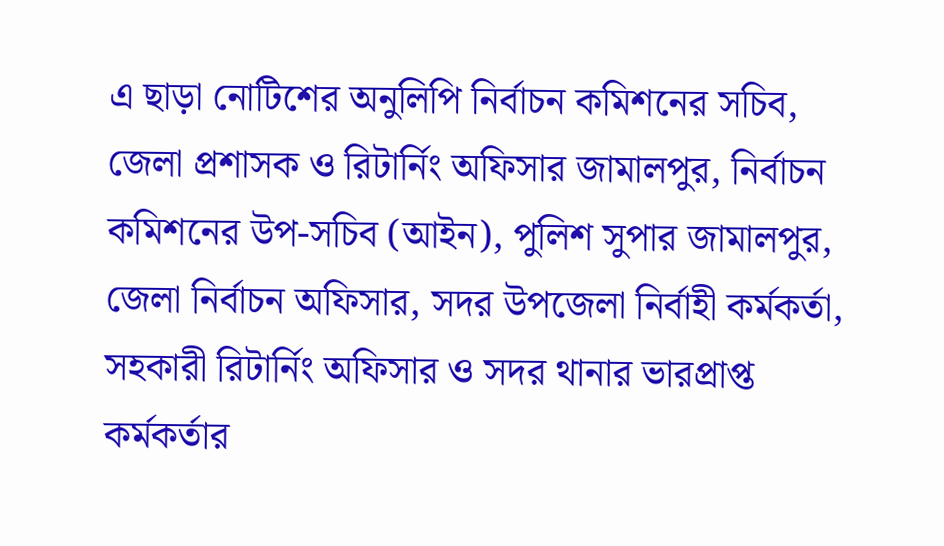এ ছাড়া নোটিশের অনুলিপি নির্বাচন কমিশনের সচিব, জেলা প্রশাসক ও রিটার্নিং অফিসার জামালপুর, নির্বাচন কমিশনের উপ-সচিব (আইন), পুলিশ সুপার জামালপুর, জেলা নির্বাচন অফিসার, সদর উপজেলা নির্বাহী কর্মকর্তা, সহকারী রিটার্নিং অফিসার ও সদর থানার ভারপ্রাপ্ত কর্মকর্তার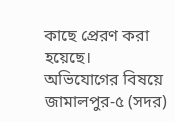কাছে প্রেরণ করা হয়েছে।
অভিযোগের বিষয়ে জামালপুর-৫ (সদর)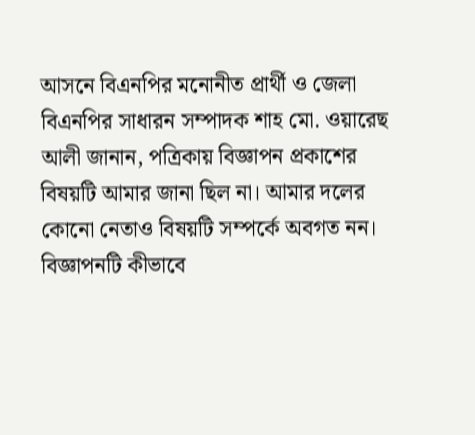আসনে বিএনপির মনোনীত প্রার্থী ও জেলা বিএনপির সাধারন সম্পাদক শাহ মো. ওয়ারেছ আলী জানান, পত্রিকায় বিজ্ঞাপন প্রকাশের বিষয়টি আমার জানা ছিল না। আমার দলের কোনো নেতাও বিষয়টি সম্পর্কে অবগত নন। বিজ্ঞাপনটি কীভাবে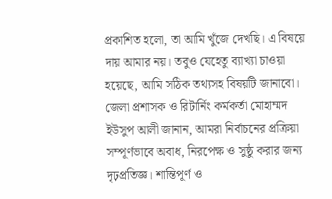প্রকাশিত হলো, তা আমি খুঁজে দেখছি। এ বিষয়ে দায় আমার নয়। তবুও যেহেতু ব্যাখ্যা চাওয়া হয়েছে, আমি সঠিক তথ্যসহ বিষয়টি জানাবো।
জেলা প্রশাসক ও রিটার্নিং কর্মকর্তা মোহাম্মদ ইউসুপ আলী জানান, আমরা নির্বাচনের প্রক্রিয়া সম্পূর্ণভাবে অবাধ, নিরপেক্ষ ও সুষ্ঠু করার জন্য দৃঢ়প্রতিজ্ঞ। শান্তিপূর্ণ ও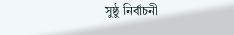সুষ্ঠু নির্বাচনী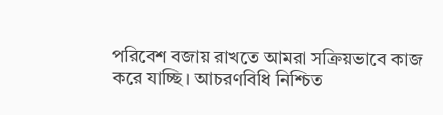পরিবেশ বজায় রাখতে আমরা সক্রিয়ভাবে কাজ করে যাচ্ছি। আচরণবিধি নিশ্চিত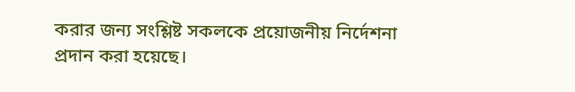করার জন্য সংশ্লিষ্ট সকলকে প্রয়োজনীয় নির্দেশনা প্রদান করা হয়েছে।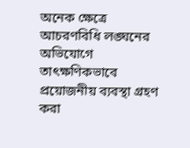অনেক ক্ষেত্রে আচরণবিধি লঙ্ঘনের অভিযোগে তাৎক্ষণিকভাবে প্রয়োজনীয় ব্যবস্থা গ্রহণ করা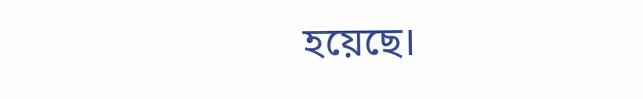হয়েছে।